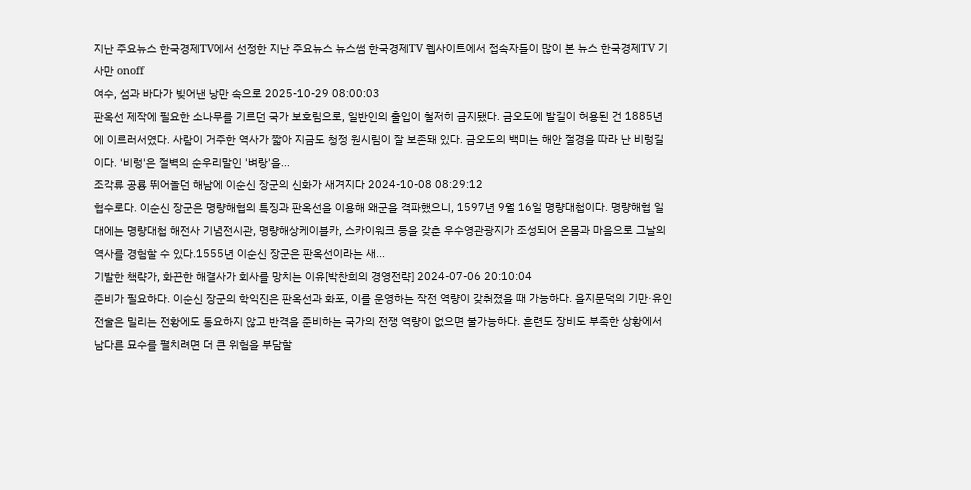지난 주요뉴스 한국경제TV에서 선정한 지난 주요뉴스 뉴스썸 한국경제TV 웹사이트에서 접속자들이 많이 본 뉴스 한국경제TV 기사만 onoff
여수, 섬과 바다가 빚어낸 낭만 속으로 2025-10-29 08:00:03
판옥선 제작에 필요한 소나무를 기르던 국가 보호림으로, 일반인의 출입이 철저히 금지됐다. 금오도에 발길이 허용된 건 1885년에 이르러서였다. 사람이 거주한 역사가 짧아 지금도 청정 원시림이 잘 보존돼 있다. 금오도의 백미는 해안 절경을 따라 난 비렁길이다. '비렁'은 절벽의 순우리말인 '벼랑'을...
조각류 공룡 뛰어놀던 해남에 이순신 장군의 신화가 새겨지다 2024-10-08 08:29:12
협수로다. 이순신 장군은 명량해협의 특징과 판옥선을 이용해 왜군을 격파했으니, 1597년 9월 16일 명량대첩이다. 명량해협 일대에는 명량대첩 해전사 기념전시관, 명량해상케이블카, 스카이워크 등을 갖춘 우수영관광지가 조성되어 온몸과 마음으로 그날의 역사를 경험할 수 있다.1555년 이순신 장군은 판옥선이라는 새...
기발한 책략가, 화끈한 해결사가 회사를 망치는 이유[박찬희의 경영전략] 2024-07-06 20:10:04
준비가 필요하다. 이순신 장군의 학익진은 판옥선과 화포, 이를 운영하는 작전 역량이 갖춰졌을 때 가능하다. 을지문덕의 기만·유인전술은 밀리는 전황에도 동요하지 않고 반격을 준비하는 국가의 전쟁 역량이 없으면 불가능하다. 훈련도 장비도 부족한 상황에서 남다른 묘수를 펼치려면 더 큰 위험을 부담할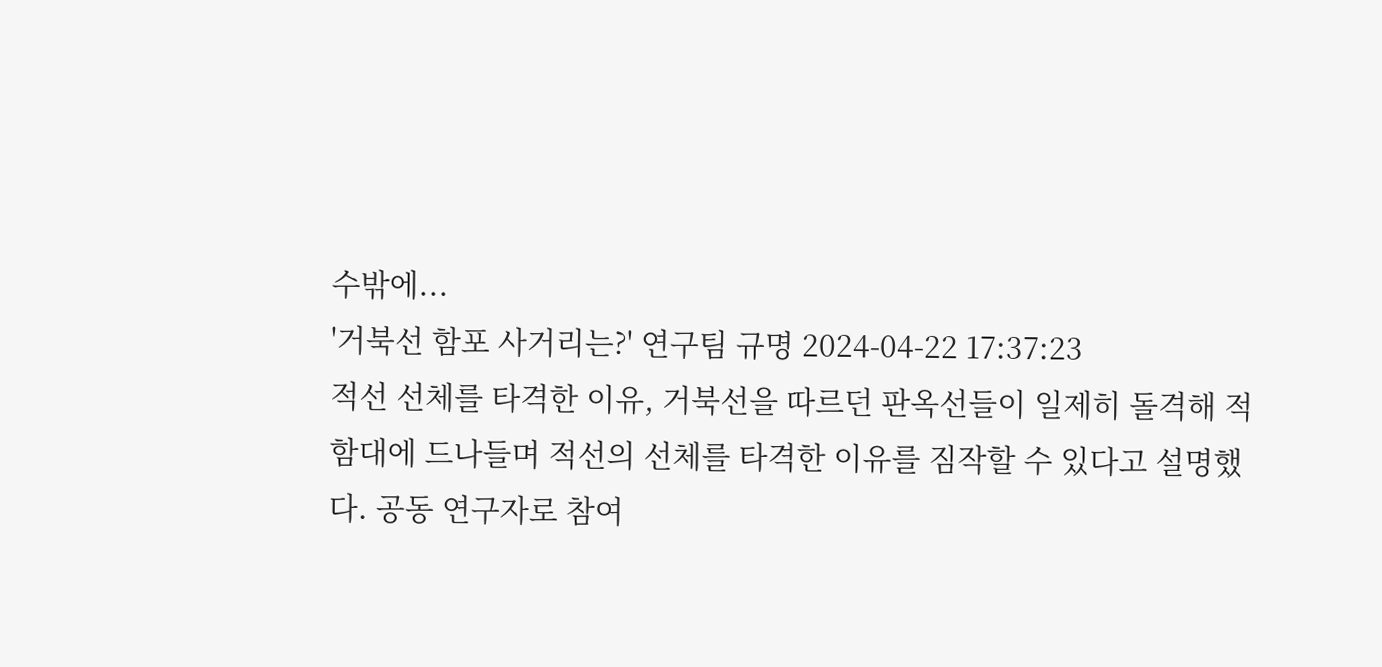수밖에...
'거북선 함포 사거리는?' 연구팀 규명 2024-04-22 17:37:23
적선 선체를 타격한 이유, 거북선을 따르던 판옥선들이 일제히 돌격해 적 함대에 드나들며 적선의 선체를 타격한 이유를 짐작할 수 있다고 설명했다. 공동 연구자로 참여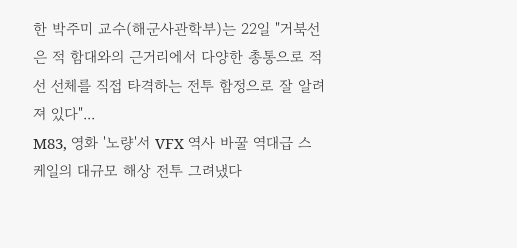한 박주미 교수(해군사관학부)는 22일 "거북선은 적 함대와의 근거리에서 다양한 총통으로 적선 선체를 직접 타격하는 전투 함정으로 잘 알려져 있다"...
M83, 영화 '노량'서 VFX 역사 바꿀 역대급 스케일의 대규모 해상 전투 그려냈다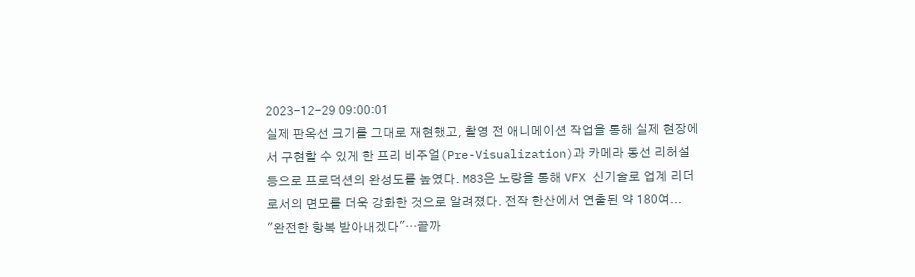2023-12-29 09:00:01
실제 판옥선 크기를 그대로 재현했고, 촬영 전 애니메이션 작업을 통해 실제 현장에서 구현할 수 있게 한 프리 비주얼(Pre-Visualization)과 카메라 동선 리허설 등으로 프로덕션의 완성도를 높였다. M83은 노량을 통해 VFX 신기술로 업계 리더로서의 면모를 더욱 강화한 것으로 알려졌다. 전작 한산에서 연출된 약 180여...
"완전한 항복 받아내겠다"…끝까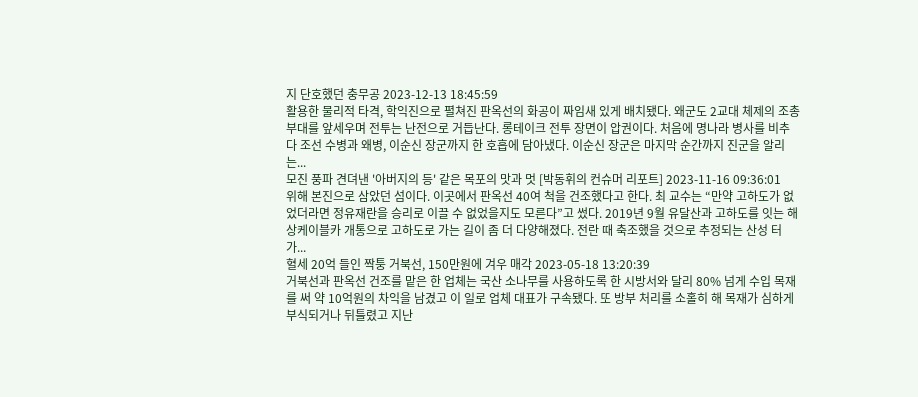지 단호했던 충무공 2023-12-13 18:45:59
활용한 물리적 타격, 학익진으로 펼쳐진 판옥선의 화공이 짜임새 있게 배치됐다. 왜군도 2교대 체제의 조총부대를 앞세우며 전투는 난전으로 거듭난다. 롱테이크 전투 장면이 압권이다. 처음에 명나라 병사를 비추다 조선 수병과 왜병, 이순신 장군까지 한 호흡에 담아냈다. 이순신 장군은 마지막 순간까지 진군을 알리는...
모진 풍파 견뎌낸 '아버지의 등' 같은 목포의 맛과 멋 [박동휘의 컨슈머 리포트] 2023-11-16 09:36:01
위해 본진으로 삼았던 섬이다. 이곳에서 판옥선 40여 척을 건조했다고 한다. 최 교수는 “만약 고하도가 없었더라면 정유재란을 승리로 이끌 수 없었을지도 모른다”고 썼다. 2019년 9월 유달산과 고하도를 잇는 해상케이블카 개통으로 고하도로 가는 길이 좀 더 다양해졌다. 전란 때 축조했을 것으로 추정되는 산성 터가...
혈세 20억 들인 짝퉁 거북선, 150만원에 겨우 매각 2023-05-18 13:20:39
거북선과 판옥선 건조를 맡은 한 업체는 국산 소나무를 사용하도록 한 시방서와 달리 80% 넘게 수입 목재를 써 약 10억원의 차익을 남겼고 이 일로 업체 대표가 구속됐다. 또 방부 처리를 소홀히 해 목재가 심하게 부식되거나 뒤틀렸고 지난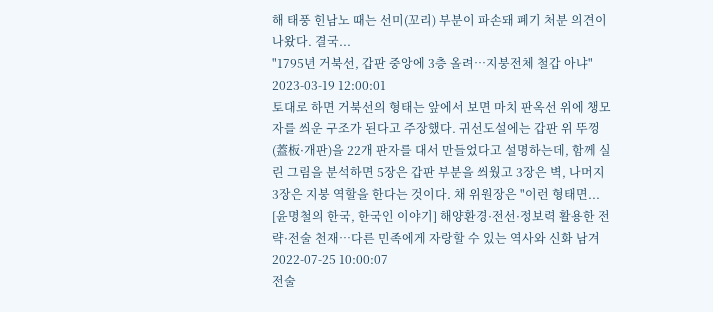해 태풍 힌남노 때는 선미(꼬리) 부분이 파손돼 폐기 처분 의견이 나왔다. 결국...
"1795년 거북선, 갑판 중앙에 3층 올려…지붕전체 철갑 아냐" 2023-03-19 12:00:01
토대로 하면 거북선의 형태는 앞에서 보면 마치 판옥선 위에 챙모자를 씌운 구조가 된다고 주장했다. 귀선도설에는 갑판 위 뚜껑(蓋板·개판)을 22개 판자를 대서 만들었다고 설명하는데, 함께 실린 그림을 분석하면 5장은 갑판 부분을 씌웠고 3장은 벽, 나머지 3장은 지붕 역할을 한다는 것이다. 채 위원장은 "이런 형태면...
[윤명철의 한국, 한국인 이야기] 해양환경·전선·정보력 활용한 전략·전술 천재…다른 민족에게 자랑할 수 있는 역사와 신화 남겨 2022-07-25 10:00:07
전술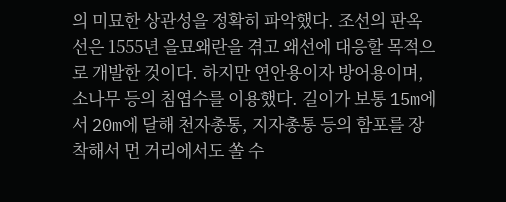의 미묘한 상관성을 정확히 파악했다. 조선의 판옥선은 1555년 을묘왜란을 겪고 왜선에 대응할 목적으로 개발한 것이다. 하지만 연안용이자 방어용이며, 소나무 등의 침엽수를 이용했다. 길이가 보통 15m에서 20m에 달해 천자총통, 지자총통 등의 함포를 장착해서 먼 거리에서도 쏠 수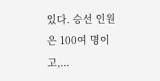있다. 승선 인원은 100여 명이고,...